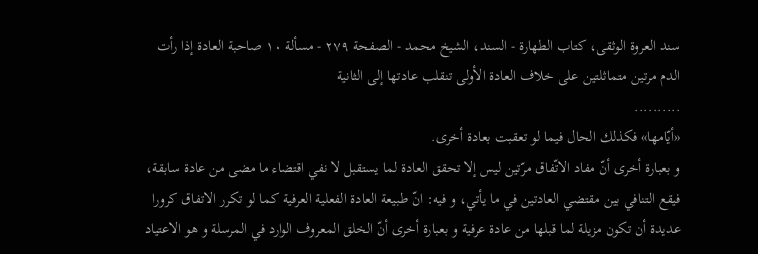سند العروة الوثقى، كتاب الطهارة - السند، الشيخ محمد - الصفحة ٢٧٩ - مسألة ١٠ صاحبة العادة إذا رأت الدم مرتين متماثلتين على خلاف العادة الأولى تنقلب عادتها إلى الثانية
..........
«أيّامها» فكذلك الحال فيما لو تعقبت بعادة أخرى.
و بعبارة أخرى أنّ مفاد الاتّفاق مرّتين ليس إلا تحقق العادة لما يستقبل لا نفي اقتضاء ما مضى من عادة سابقة، فيقع التنافي بين مقتضي العادتين في ما يأتي، و فيه: انّ طبيعة العادة الفعلية العرفية كما لو تكرر الاتفاق كرورا عديدة أن تكون مزيلة لما قبلها من عادة عرفية و بعبارة أخرى أنّ الخلق المعروف الوارد في المرسلة و هو الاعتياد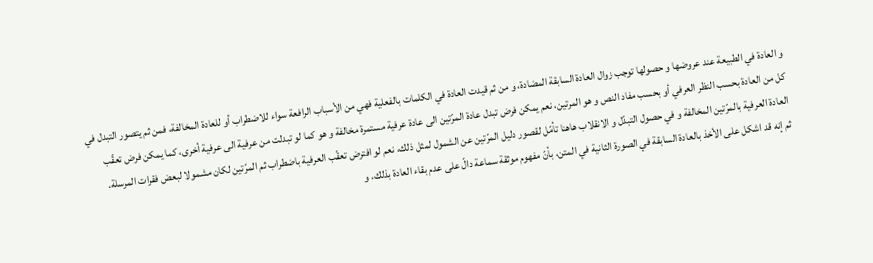و العادة في الطبيعة عند عروضها و حصولها توجب زوال العادة السابقة المضادة، و من ثم قيدت العادة في الكلمات بالفعلية فهي من الأسباب الرافعة سواء للاضطراب أو للعادة المخالفة، فمن ثم يتصور التبدل في كل من العادة بحسب النظر العرفي أو بحسب مفاد النص و هو المرتين، نعم يمكن فرض تبدل عادة المرّتين الى عادة عرفية مستمرة مخالفة و هو كما لو تبدلت من عرفية الى عرفية أخرى، كما يمكن فرض تعقّب العادة العرفية بالمرّتين المخالفة و في حصول التبدّل و الانقلاب هاهنا تأمّل لقصور دليل المرّتين عن الشمول لمثل ذلك، نعم لو افترض تعقّب العرفية باضطراب ثم المرّتين لكان مشمولا لبعض فقرات المرسلة.
ثم إنه قد اشكل على الأخذ بالعادة السابقة في الصورة الثانية في المتن، بأنّ مفهوم موثقة سماعة دالّ على عدم بقاء العادة بذلك، و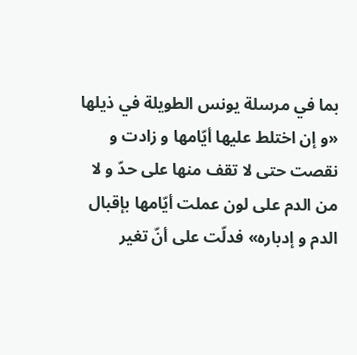بما في مرسلة يونس الطويلة في ذيلها «و إن اختلط عليها أيّامها و زادت و نقصت حتى لا تقف منها على حدّ و لا من الدم على لون عملت أيّامها بإقبال الدم و إدباره» فدلّت على أنّ تغير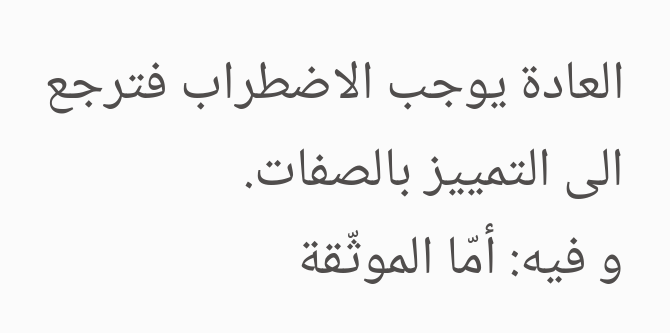العادة يوجب الاضطراب فترجع الى التمييز بالصفات.
و فيه: أمّا الموثّقة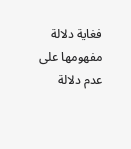فغاية دلالة مفهومها على عدم دلالة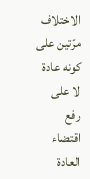الاختلاف مرّتين على كونه عادة لا على رفع اقتضاء العادة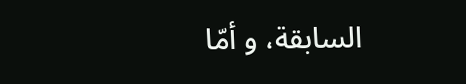السابقة، و أمّا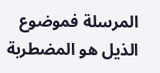المرسلة فموضوع الذيل هو المضطربة